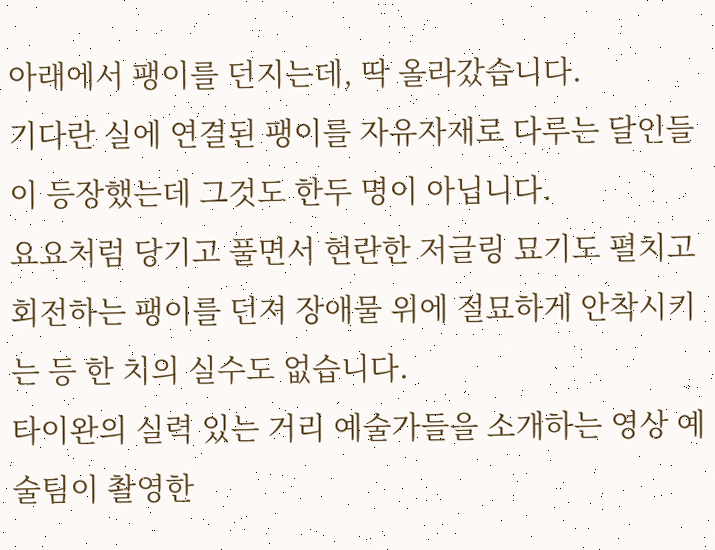아래에서 팽이를 던지는데, 딱 올라갔습니다.
기다란 실에 연결된 팽이를 자유자재로 다루는 달인들이 등장했는데 그것도 한두 명이 아닙니다.
요요처럼 당기고 풀면서 현란한 저글링 묘기도 펼치고 회전하는 팽이를 던져 장애물 위에 절묘하게 안착시키는 등 한 치의 실수도 없습니다.
타이완의 실력 있는 거리 예술가들을 소개하는 영상 예술팀이 촬영한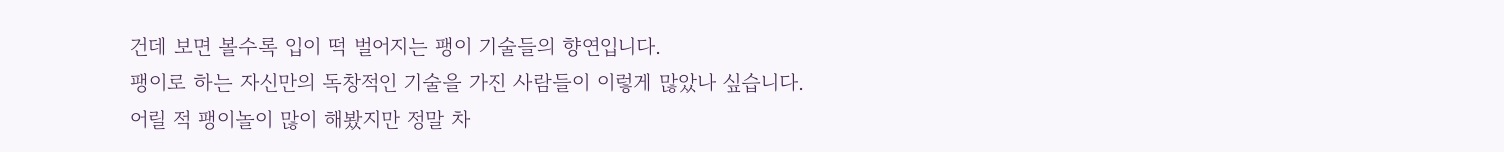건데 보면 볼수록 입이 떡 벌어지는 팽이 기술들의 향연입니다.
팽이로 하는 자신만의 독창적인 기술을 가진 사람들이 이렇게 많았나 싶습니다.
어릴 적 팽이놀이 많이 해봤지만 정말 차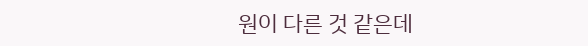원이 다른 것 같은데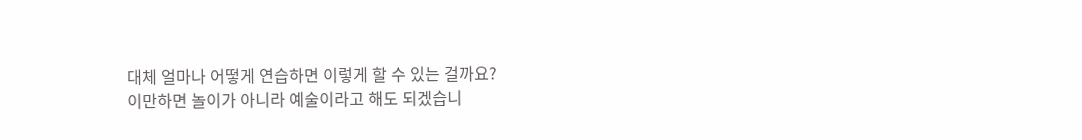대체 얼마나 어떻게 연습하면 이렇게 할 수 있는 걸까요?
이만하면 놀이가 아니라 예술이라고 해도 되겠습니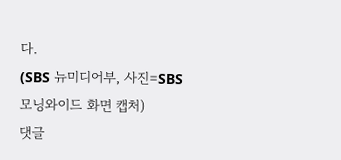다.
(SBS 뉴미디어부, 사진=SBS 모닝와이드 화면 캡처)
댓글